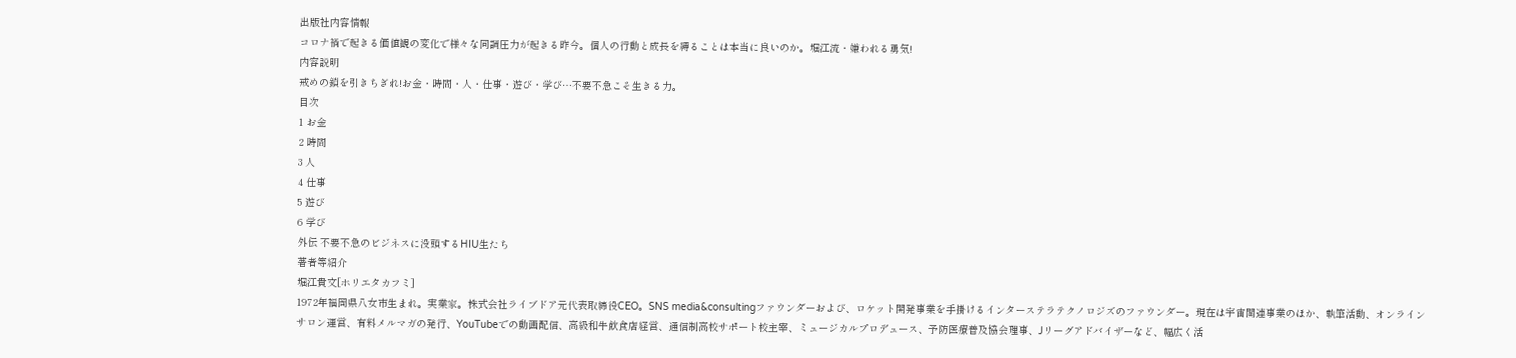出版社内容情報
コロナ禍で起きる価値観の変化で様々な同調圧力が起きる昨今。個人の行動と成長を縛ることは本当に良いのか。堀江流・嫌われる勇気!
内容説明
戒めの鎖を引きちぎれ!お金・時間・人・仕事・遊び・学び…不要不急こそ生きる力。
目次
1 お金
2 時間
3 人
4 仕事
5 遊び
6 学び
外伝 不要不急のビジネスに没頭するHIU生たち
著者等紹介
堀江貴文[ホリエタカフミ]
1972年福岡県八女市生まれ。実業家。株式会社ライブドア元代表取締役CEO。SNS media&consultingファウンダーおよび、ロケット開発事業を手掛けるインターステラテクノロジズのファウンダー。現在は宇宙関連事業のほか、執筆活動、オンラインサロン運営、有料メルマガの発行、YouTubeでの動画配信、高級和牛飲食店経営、通信制高校サポート校主宰、ミュージカルプロデュース、予防医療普及協会理事、Jリーグアドバイザーなど、幅広く活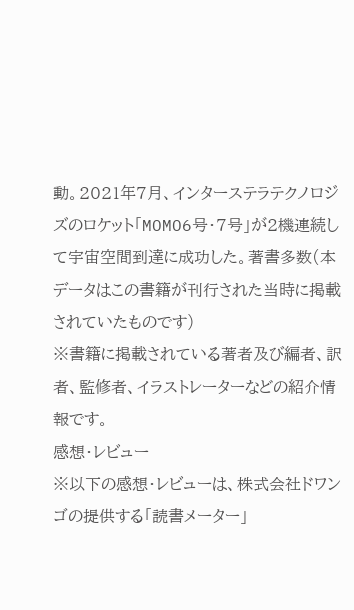動。2021年7月、インターステラテクノロジズのロケット「MOMO6号・7号」が2機連続して宇宙空間到達に成功した。著書多数(本データはこの書籍が刊行された当時に掲載されていたものです)
※書籍に掲載されている著者及び編者、訳者、監修者、イラストレーターなどの紹介情報です。
感想・レビュー
※以下の感想・レビューは、株式会社ドワンゴの提供する「読書メーター」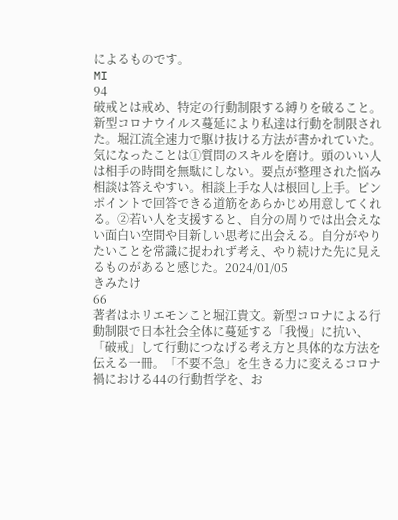によるものです。
MI
94
破戒とは戒め、特定の行動制限する縛りを破ること。新型コロナウイルス蔓延により私達は行動を制限された。堀江流全速力で駆け抜ける方法が書かれていた。気になったことは①質問のスキルを磨け。頭のいい人は相手の時間を無駄にしない。要点が整理された悩み相談は答えやすい。相談上手な人は根回し上手。ピンポイントで回答できる道筋をあらかじめ用意してくれる。②若い人を支援すると、自分の周りでは出会えない面白い空間や目新しい思考に出会える。自分がやりたいことを常識に捉われず考え、やり続けた先に見えるものがあると感じた。2024/01/05
きみたけ
66
著者はホリエモンこと堀江貴文。新型コロナによる行動制限で日本社会全体に蔓延する「我慢」に抗い、「破戒」して行動につなげる考え方と具体的な方法を伝える一冊。「不要不急」を生きる力に変えるコロナ禍における44の行動哲学を、お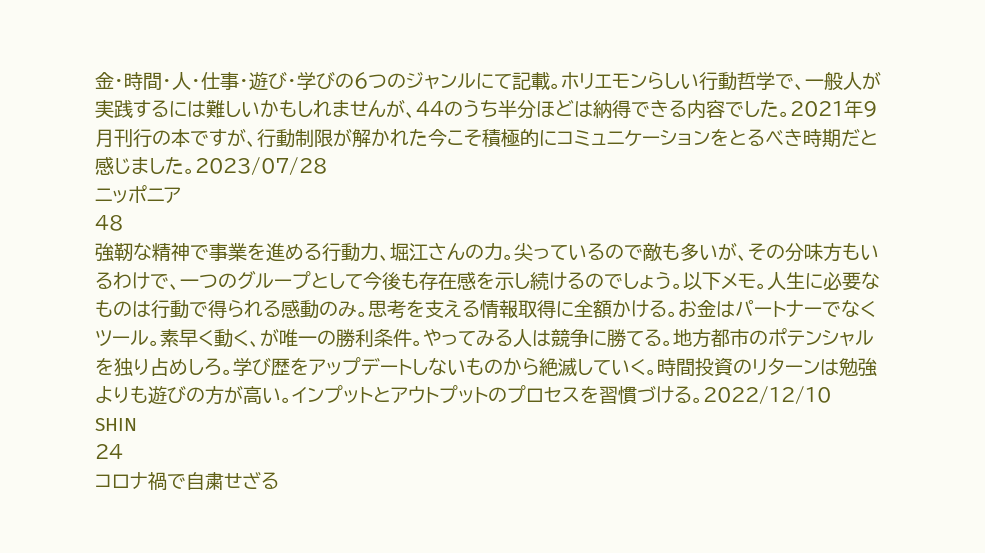金・時間・人・仕事・遊び・学びの6つのジャンルにて記載。ホリエモンらしい行動哲学で、一般人が実践するには難しいかもしれませんが、44のうち半分ほどは納得できる内容でした。2021年9月刊行の本ですが、行動制限が解かれた今こそ積極的にコミュニケーションをとるべき時期だと感じました。2023/07/28
ニッポニア
48
強靭な精神で事業を進める行動力、堀江さんの力。尖っているので敵も多いが、その分味方もいるわけで、一つのグループとして今後も存在感を示し続けるのでしょう。以下メモ。人生に必要なものは行動で得られる感動のみ。思考を支える情報取得に全額かける。お金はパートナーでなくツール。素早く動く、が唯一の勝利条件。やってみる人は競争に勝てる。地方都市のポテンシャルを独り占めしろ。学び歴をアップデートしないものから絶滅していく。時間投資のリターンは勉強よりも遊びの方が高い。インプットとアウトプットのプロセスを習慣づける。2022/12/10
SHIN
24
コロナ禍で自粛せざる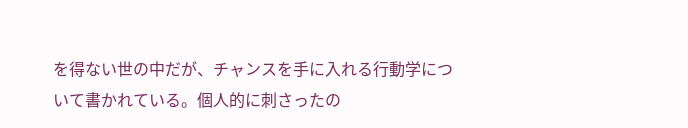を得ない世の中だが、チャンスを手に入れる行動学について書かれている。個人的に刺さったの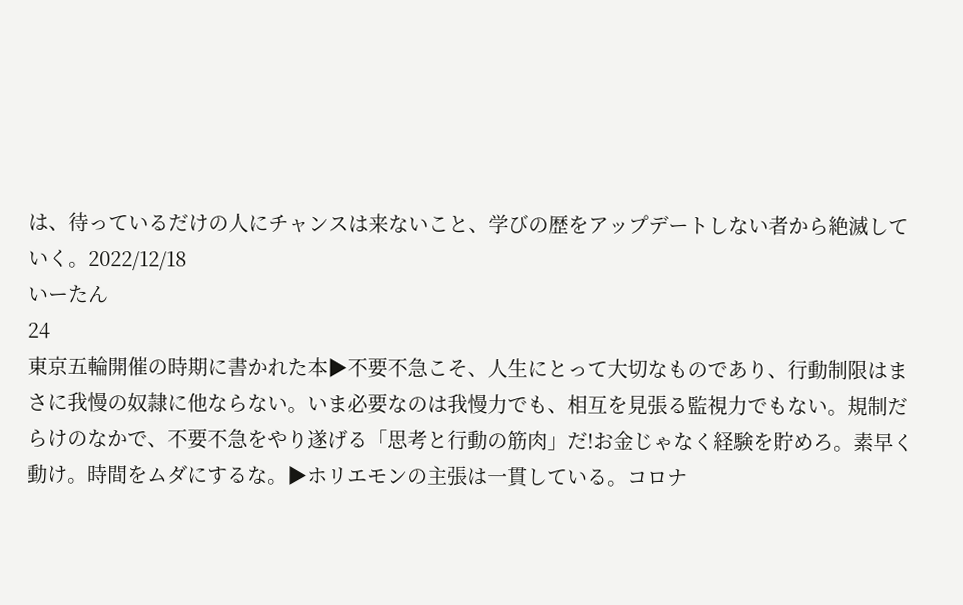は、待っているだけの人にチャンスは来ないこと、学びの歴をアップデートしない者から絶滅していく。2022/12/18
いーたん
24
東京五輪開催の時期に書かれた本▶不要不急こそ、人生にとって大切なものであり、行動制限はまさに我慢の奴隷に他ならない。いま必要なのは我慢力でも、相互を見張る監視力でもない。規制だらけのなかで、不要不急をやり遂げる「思考と行動の筋肉」だ!お金じゃなく経験を貯めろ。素早く動け。時間をムダにするな。▶ホリエモンの主張は一貫している。コロナ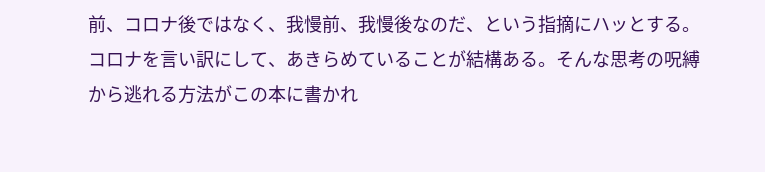前、コロナ後ではなく、我慢前、我慢後なのだ、という指摘にハッとする。コロナを言い訳にして、あきらめていることが結構ある。そんな思考の呪縛から逃れる方法がこの本に書かれ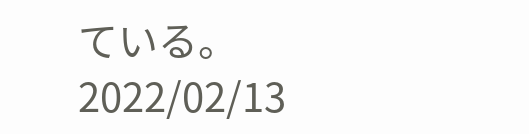ている。2022/02/13